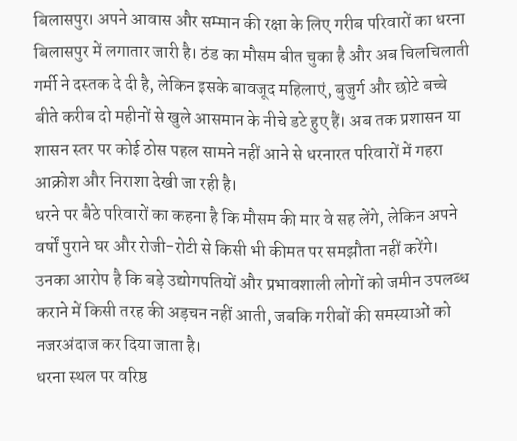बिलासपुर। अपने आवास और सम्मान की रक्षा के लिए गरीब परिवारों का धरना बिलासपुर में लगातार जारी है। ठंड का मौसम बीत चुका है और अब चिलचिलाती गर्मी ने दस्तक दे दी है, लेकिन इसके बावजूद महिलाएं, बुजुर्ग और छोटे बच्चे बीते करीब दो महीनों से खुले आसमान के नीचे डटे हुए हैं। अब तक प्रशासन या शासन स्तर पर कोई ठोस पहल सामने नहीं आने से धरनारत परिवारों में गहरा आक्रोश और निराशा देखी जा रही है।
धरने पर बैठे परिवारों का कहना है कि मौसम की मार वे सह लेंगे, लेकिन अपने वर्षों पुराने घर और रोजी-रोटी से किसी भी कीमत पर समझौता नहीं करेंगे। उनका आरोप है कि बड़े उद्योगपतियों और प्रभावशाली लोगों को जमीन उपलब्ध कराने में किसी तरह की अड़चन नहीं आती, जबकि गरीबों की समस्याओं को नजरअंदाज कर दिया जाता है।
धरना स्थल पर वरिष्ठ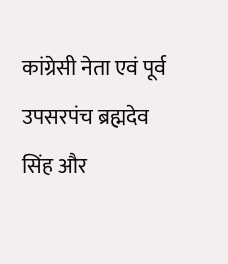कांग्रेसी नेता एवं पूर्व उपसरपंच ब्रह्मदेव सिंह और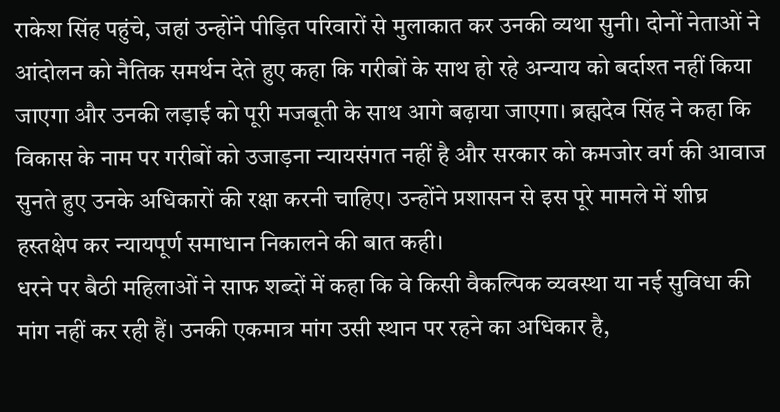राकेश सिंह पहुंचे, जहां उन्होंने पीड़ित परिवारों से मुलाकात कर उनकी व्यथा सुनी। दोनों नेताओं ने आंदोलन को नैतिक समर्थन देते हुए कहा कि गरीबों के साथ हो रहे अन्याय को बर्दाश्त नहीं किया जाएगा और उनकी लड़ाई को पूरी मजबूती के साथ आगे बढ़ाया जाएगा। ब्रह्मदेव सिंह ने कहा कि विकास के नाम पर गरीबों को उजाड़ना न्यायसंगत नहीं है और सरकार को कमजोर वर्ग की आवाज सुनते हुए उनके अधिकारों की रक्षा करनी चाहिए। उन्होंने प्रशासन से इस पूरे मामले में शीघ्र हस्तक्षेप कर न्यायपूर्ण समाधान निकालने की बात कही।
धरने पर बैठी महिलाओं ने साफ शब्दों में कहा कि वे किसी वैकल्पिक व्यवस्था या नई सुविधा की मांग नहीं कर रही हैं। उनकी एकमात्र मांग उसी स्थान पर रहने का अधिकार है,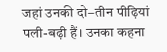जहां उनकी दो–तीन पीढ़ियां पली-बढ़ी हैं। उनका कहना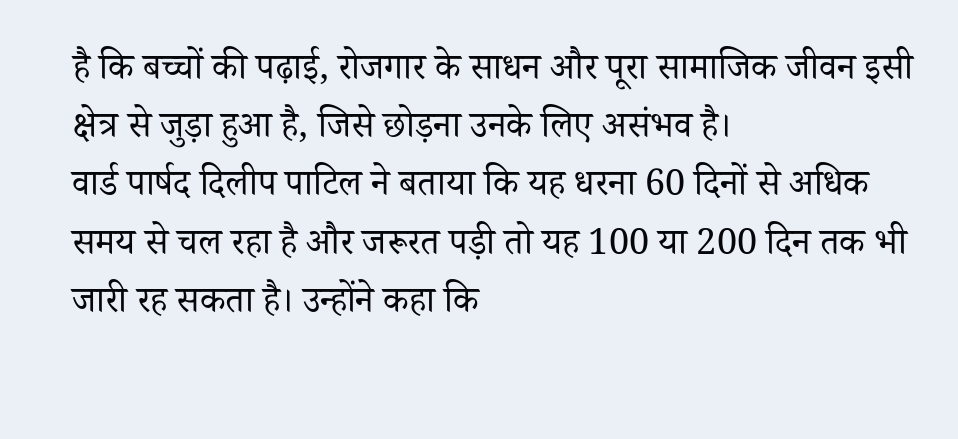है कि बच्चों की पढ़ाई, रोजगार के साधन और पूरा सामाजिक जीवन इसी क्षेत्र से जुड़ा हुआ है, जिसे छोड़ना उनके लिए असंभव है।
वार्ड पार्षद दिलीप पाटिल ने बताया कि यह धरना 60 दिनों से अधिक समय से चल रहा है और जरूरत पड़ी तो यह 100 या 200 दिन तक भी जारी रह सकता है। उन्होंने कहा कि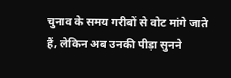चुनाव के समय गरीबों से वोट मांगे जाते हैं, लेकिन अब उनकी पीड़ा सुनने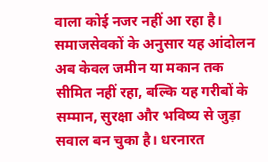वाला कोई नजर नहीं आ रहा है।
समाजसेवकों के अनुसार यह आंदोलन अब केवल जमीन या मकान तक सीमित नहीं रहा, बल्कि यह गरीबों के सम्मान, सुरक्षा और भविष्य से जुड़ा सवाल बन चुका है। धरनारत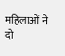महिलाओं ने दो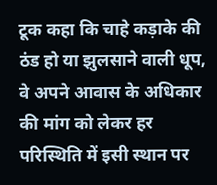टूक कहा कि चाहे कड़ाके की ठंड हो या झुलसाने वाली धूप, वे अपने आवास के अधिकार की मांग को लेकर हर परिस्थिति में इसी स्थान पर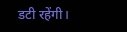डटी रहेंगी।